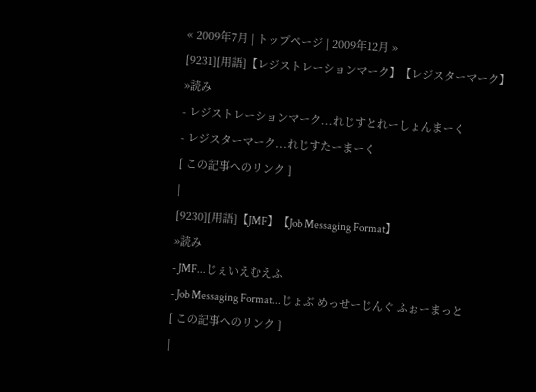« 2009年7月 | トップページ | 2009年12月 »
[9231][用語]【レジストレーションマーク】【レジスターマーク】
»読み
- レジストレーションマーク...れじすとれーしょんまーく
- レジスターマーク...れじすたーまーく
[ この記事へのリンク ]
|
[9230][用語]【JMF】【Job Messaging Format】
»読み
- JMF...じぇいえむえふ
- Job Messaging Format...じょぶ めっせーじんぐ ふぉーまっと
[ この記事へのリンク ]
|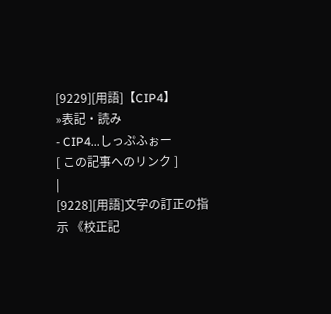[9229][用語]【CIP4】
»表記・読み
- CIP4...しっぷふぉー
[ この記事へのリンク ]
|
[9228][用語]文字の訂正の指示 《校正記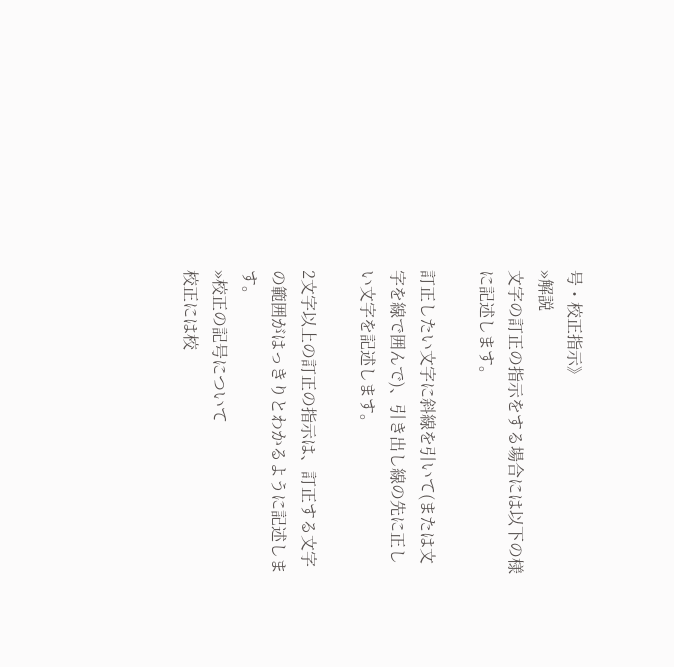号・校正指示》
»解説
文字の訂正の指示をする場合には以下の様に記述します。

訂正したい文字に斜線を引いて(または文字を線で囲んで)、引き出し線の先に正しい文字を記述します。

2文字以上の訂正の指示は、訂正する文字の範囲がはっきりとわかるように記述します。
»校正の記号について
校正には校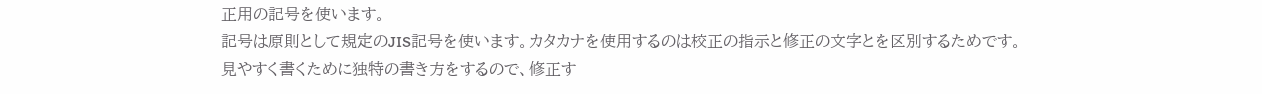正用の記号を使います。
記号は原則として規定のJIS記号を使います。カタカナを使用するのは校正の指示と修正の文字とを区別するためです。
見やすく書くために独特の書き方をするので、修正す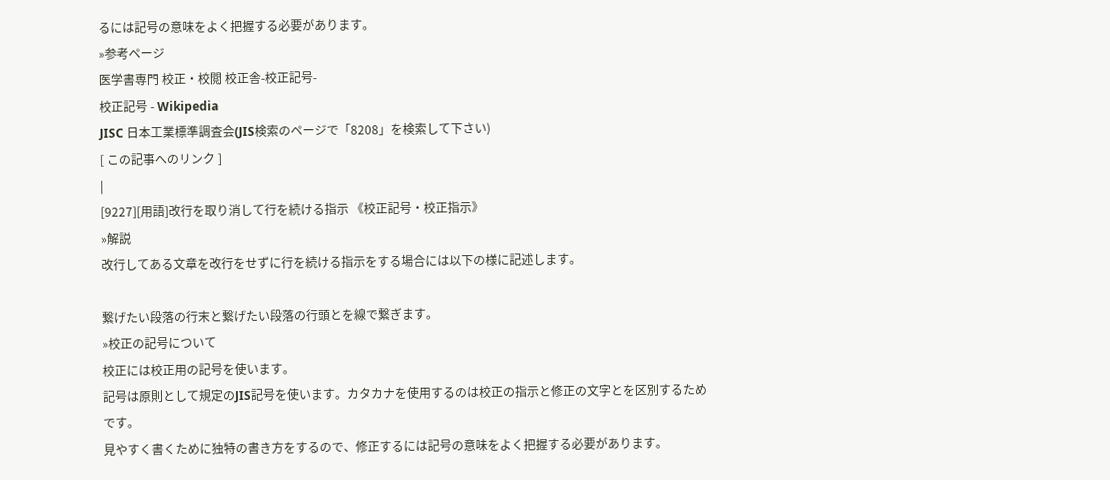るには記号の意味をよく把握する必要があります。
»参考ページ
医学書専門 校正・校閲 校正舎-校正記号-
校正記号 - Wikipedia
JISC 日本工業標準調査会(JIS検索のページで「8208」を検索して下さい)
[ この記事へのリンク ]
|
[9227][用語]改行を取り消して行を続ける指示 《校正記号・校正指示》
»解説
改行してある文章を改行をせずに行を続ける指示をする場合には以下の様に記述します。

繋げたい段落の行末と繋げたい段落の行頭とを線で繋ぎます。
»校正の記号について
校正には校正用の記号を使います。
記号は原則として規定のJIS記号を使います。カタカナを使用するのは校正の指示と修正の文字とを区別するためです。
見やすく書くために独特の書き方をするので、修正するには記号の意味をよく把握する必要があります。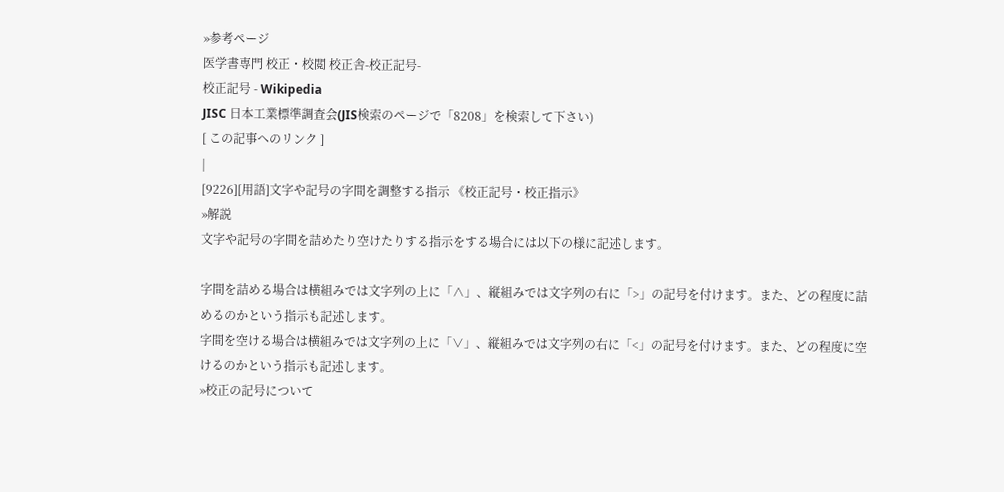»参考ページ
医学書専門 校正・校閲 校正舎-校正記号-
校正記号 - Wikipedia
JISC 日本工業標準調査会(JIS検索のページで「8208」を検索して下さい)
[ この記事へのリンク ]
|
[9226][用語]文字や記号の字間を調整する指示 《校正記号・校正指示》
»解説
文字や記号の字間を詰めたり空けたりする指示をする場合には以下の様に記述します。

字間を詰める場合は横組みでは文字列の上に「∧」、縦組みでは文字列の右に「>」の記号を付けます。また、どの程度に詰めるのかという指示も記述します。
字間を空ける場合は横組みでは文字列の上に「∨」、縦組みでは文字列の右に「<」の記号を付けます。また、どの程度に空けるのかという指示も記述します。
»校正の記号について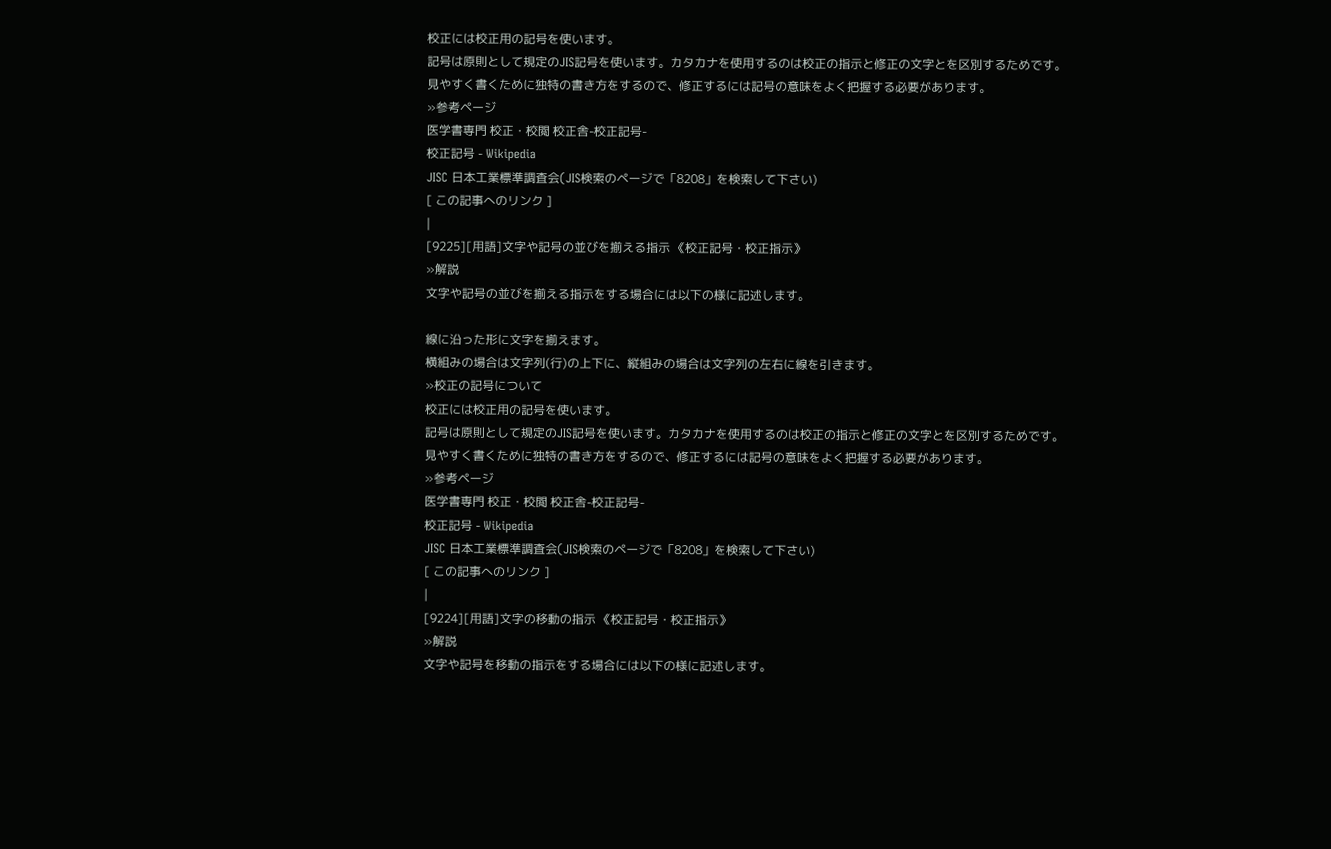校正には校正用の記号を使います。
記号は原則として規定のJIS記号を使います。カタカナを使用するのは校正の指示と修正の文字とを区別するためです。
見やすく書くために独特の書き方をするので、修正するには記号の意味をよく把握する必要があります。
»参考ページ
医学書専門 校正・校閲 校正舎-校正記号-
校正記号 - Wikipedia
JISC 日本工業標準調査会(JIS検索のページで「8208」を検索して下さい)
[ この記事へのリンク ]
|
[9225][用語]文字や記号の並びを揃える指示 《校正記号・校正指示》
»解説
文字や記号の並びを揃える指示をする場合には以下の様に記述します。

線に沿った形に文字を揃えます。
横組みの場合は文字列(行)の上下に、縦組みの場合は文字列の左右に線を引きます。
»校正の記号について
校正には校正用の記号を使います。
記号は原則として規定のJIS記号を使います。カタカナを使用するのは校正の指示と修正の文字とを区別するためです。
見やすく書くために独特の書き方をするので、修正するには記号の意味をよく把握する必要があります。
»参考ページ
医学書専門 校正・校閲 校正舎-校正記号-
校正記号 - Wikipedia
JISC 日本工業標準調査会(JIS検索のページで「8208」を検索して下さい)
[ この記事へのリンク ]
|
[9224][用語]文字の移動の指示 《校正記号・校正指示》
»解説
文字や記号を移動の指示をする場合には以下の様に記述します。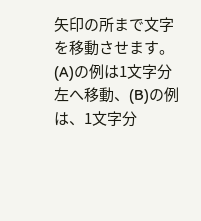矢印の所まで文字を移動させます。
(A)の例は1文字分左へ移動、(B)の例は、1文字分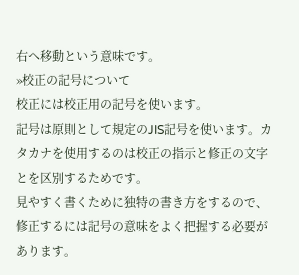右へ移動という意味です。
»校正の記号について
校正には校正用の記号を使います。
記号は原則として規定のJIS記号を使います。カタカナを使用するのは校正の指示と修正の文字とを区別するためです。
見やすく書くために独特の書き方をするので、修正するには記号の意味をよく把握する必要があります。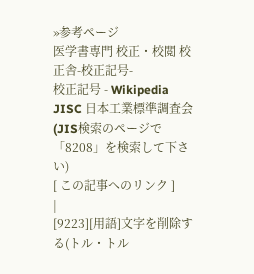»参考ページ
医学書専門 校正・校閲 校正舎-校正記号-
校正記号 - Wikipedia
JISC 日本工業標準調査会(JIS検索のページで「8208」を検索して下さい)
[ この記事へのリンク ]
|
[9223][用語]文字を削除する(トル・トル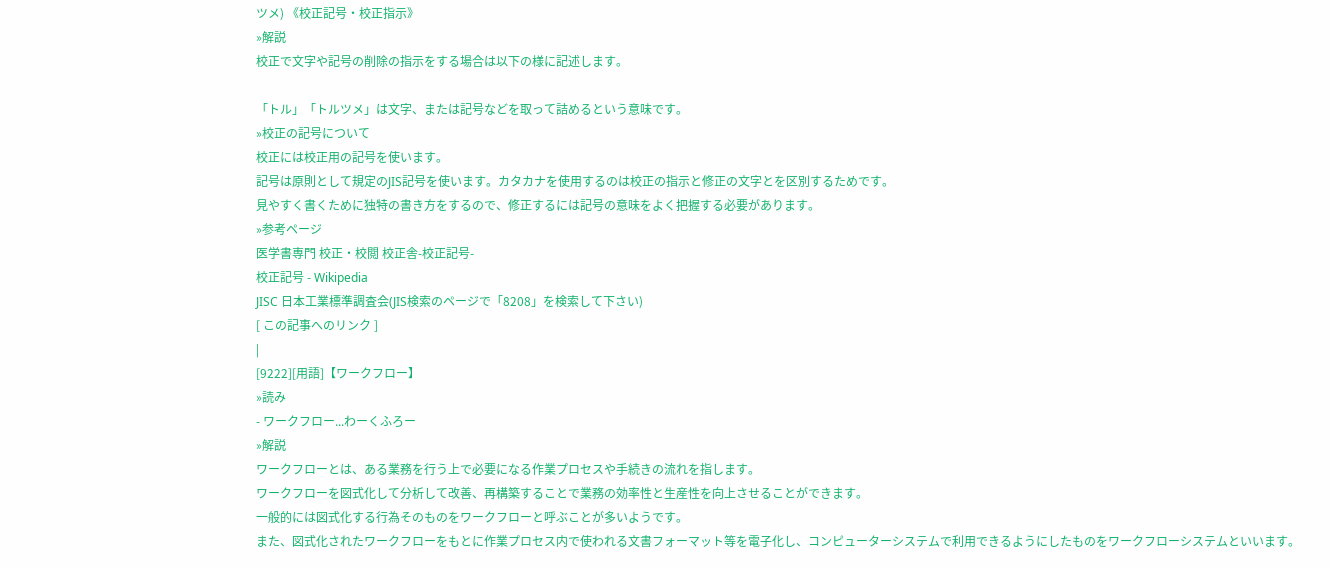ツメ) 《校正記号・校正指示》
»解説
校正で文字や記号の削除の指示をする場合は以下の様に記述します。

「トル」「トルツメ」は文字、または記号などを取って詰めるという意味です。
»校正の記号について
校正には校正用の記号を使います。
記号は原則として規定のJIS記号を使います。カタカナを使用するのは校正の指示と修正の文字とを区別するためです。
見やすく書くために独特の書き方をするので、修正するには記号の意味をよく把握する必要があります。
»参考ページ
医学書専門 校正・校閲 校正舎-校正記号-
校正記号 - Wikipedia
JISC 日本工業標準調査会(JIS検索のページで「8208」を検索して下さい)
[ この記事へのリンク ]
|
[9222][用語]【ワークフロー】
»読み
- ワークフロー...わーくふろー
»解説
ワークフローとは、ある業務を行う上で必要になる作業プロセスや手続きの流れを指します。
ワークフローを図式化して分析して改善、再構築することで業務の効率性と生産性を向上させることができます。
一般的には図式化する行為そのものをワークフローと呼ぶことが多いようです。
また、図式化されたワークフローをもとに作業プロセス内で使われる文書フォーマット等を電子化し、コンピューターシステムで利用できるようにしたものをワークフローシステムといいます。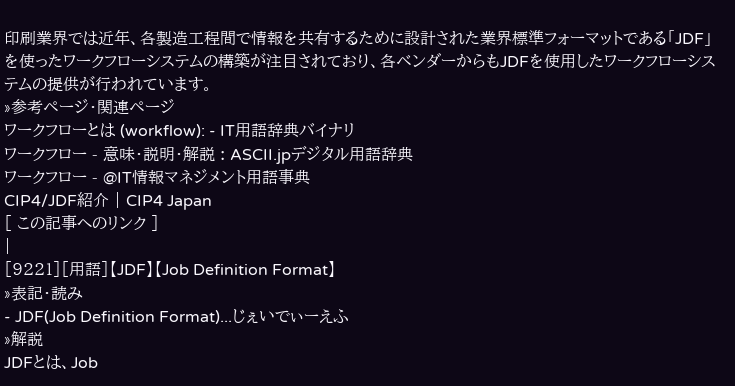印刷業界では近年、各製造工程間で情報を共有するために設計された業界標準フォーマットである「JDF」を使ったワークフローシステムの構築が注目されており、各ベンダーからもJDFを使用したワークフローシステムの提供が行われています。
»参考ページ・関連ページ
ワークフローとは (workflow): - IT用語辞典バイナリ
ワークフロー - 意味・説明・解説 : ASCII.jpデジタル用語辞典
ワークフロー - @IT情報マネジメント用語事典
CIP4/JDF紹介 | CIP4 Japan
[ この記事へのリンク ]
|
[9221][用語]【JDF】【Job Definition Format】
»表記・読み
- JDF(Job Definition Format)...じぇいでぃーえふ
»解説
JDFとは、Job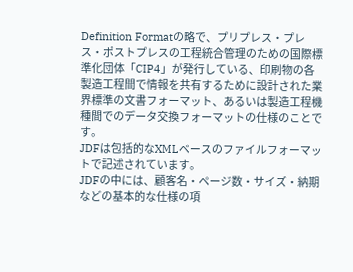Definition Formatの略で、プリプレス・プレス・ポストプレスの工程統合管理のための国際標準化団体「CIP4」が発行している、印刷物の各製造工程間で情報を共有するために設計された業界標準の文書フォーマット、あるいは製造工程機種間でのデータ交換フォーマットの仕様のことです。
JDFは包括的なXMLベースのファイルフォーマットで記述されています。
JDFの中には、顧客名・ページ数・サイズ・納期などの基本的な仕様の項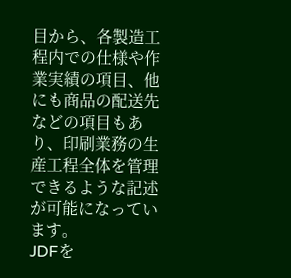目から、各製造工程内での仕様や作業実績の項目、他にも商品の配送先などの項目もあり、印刷業務の生産工程全体を管理できるような記述が可能になっています。
JDFを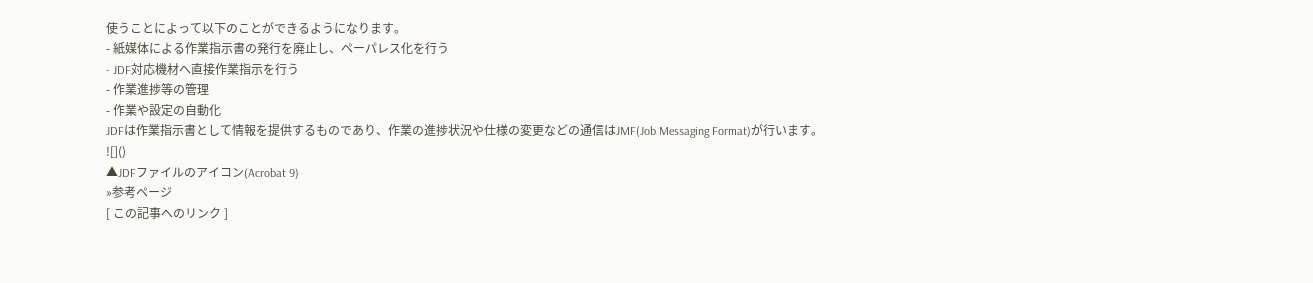使うことによって以下のことができるようになります。
- 紙媒体による作業指示書の発行を廃止し、ペーパレス化を行う
- JDF対応機材へ直接作業指示を行う
- 作業進捗等の管理
- 作業や設定の自動化
JDFは作業指示書として情報を提供するものであり、作業の進捗状況や仕様の変更などの通信はJMF(Job Messaging Format)が行います。
![]()
▲JDFファイルのアイコン(Acrobat 9)
»参考ページ
[ この記事へのリンク ]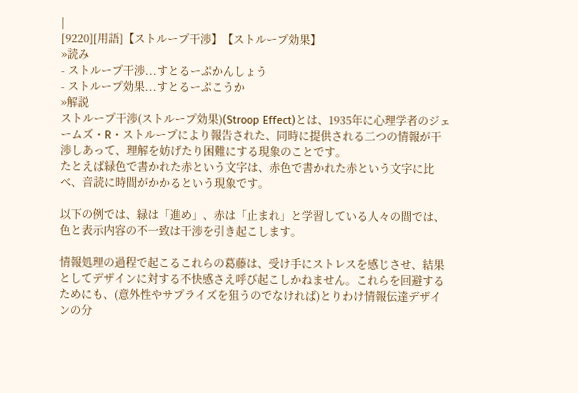|
[9220][用語]【ストループ干渉】【ストループ効果】
»読み
- ストループ干渉...すとるーぷかんしょう
- ストループ効果...すとるーぷこうか
»解説
ストループ干渉(ストループ効果)(Stroop Effect)とは、1935年に心理学者のジェームズ・R・ストループにより報告された、同時に提供される二つの情報が干渉しあって、理解を妨げたり困難にする現象のことです。
たとえば緑色で書かれた赤という文字は、赤色で書かれた赤という文字に比べ、音読に時間がかかるという現象です。

以下の例では、緑は「進め」、赤は「止まれ」と学習している人々の間では、色と表示内容の不一致は干渉を引き起こします。

情報処理の過程で起こるこれらの葛藤は、受け手にストレスを感じさせ、結果としてデザインに対する不快感さえ呼び起こしかねません。これらを回避するためにも、(意外性やサプライズを狙うのでなければ)とりわけ情報伝達デザインの分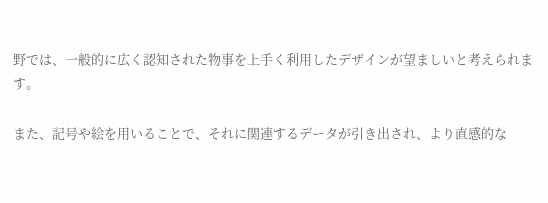野では、一般的に広く認知された物事を上手く利用したデザインが望ましいと考えられます。

また、記号や絵を用いることで、それに関連するデータが引き出され、より直感的な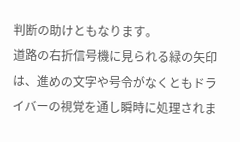判断の助けともなります。
道路の右折信号機に見られる緑の矢印は、進めの文字や号令がなくともドライバーの視覚を通し瞬時に処理されま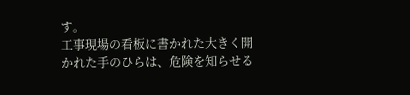す。
工事現場の看板に書かれた大きく開かれた手のひらは、危険を知らせる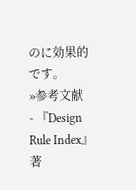のに効果的です。
»参考文献
- 『Design Rule Index』著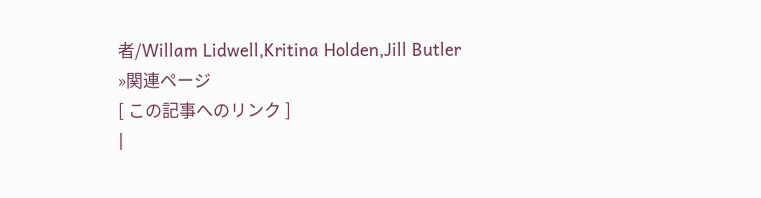者/Willam Lidwell,Kritina Holden,Jill Butler
»関連ページ
[ この記事へのリンク ]
|